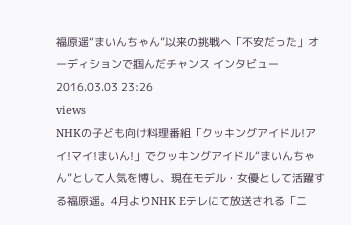福原遥“まいんちゃん”以来の挑戦へ「不安だった」オーディションで掴んだチャンス インタビュー
2016.03.03 23:26
views
NHKの子ども向け料理番組「クッキングアイドル!アイ!マイ!まいん!」でクッキングアイドル“まいんちゃん”として人気を博し、現在モデル・女優として活躍する福原遥。4月よりNHK Eテレにて放送される「ニ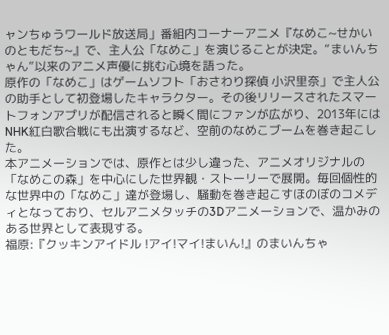ャンちゅうワールド放送局」番組内コーナーアニメ『なめこ~せかいのともだち~』で、主人公「なめこ」を演じることが決定。“まいんちゃん”以来のアニメ声優に挑む心境を語った。
原作の「なめこ」はゲームソフト「おさわり探偵 小沢里奈」で主人公の助手として初登場したキャラクター。その後リリースされたスマートフォンアプリが配信されると瞬く間にファンが広がり、2013年にはNHK紅白歌合戦にも出演するなど、空前のなめこブームを巻き起こした。
本アニメーションでは、原作とは少し違った、アニメオリジナルの「なめこの森」を中心にした世界観・ストーリーで展開。毎回個性的な世界中の「なめこ」達が登場し、騒動を巻き起こすほのぼのコメディとなっており、セルアニメタッチの3Dアニメーションで、温かみのある世界として表現する。
福原:『クッキンアイドル !アイ!マイ!まいん!』のまいんちゃ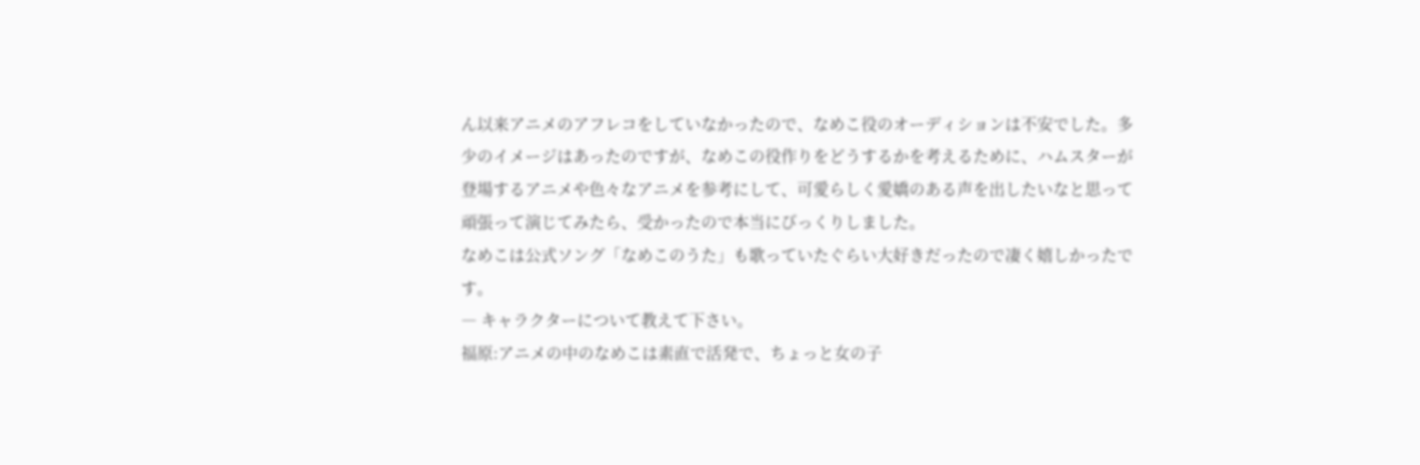ん以来アニメのアフレコをしていなかったので、なめこ役のオーディションは不安でした。多少のイメージはあったのですが、なめこの役作りをどうするかを考えるために、ハムスターが登場するアニメや色々なアニメを参考にして、可愛らしく愛嬌のある声を出したいなと思って頑張って演じてみたら、受かったので本当にびっくりしました。
なめこは公式ソング「なめこのうた」も歌っていたぐらい大好きだったので凄く嬉しかったです。
― キャラクターについて教えて下さい。
福原:アニメの中のなめこは素直で活発で、ちょっと女の子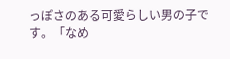っぽさのある可愛らしい男の子です。「なめ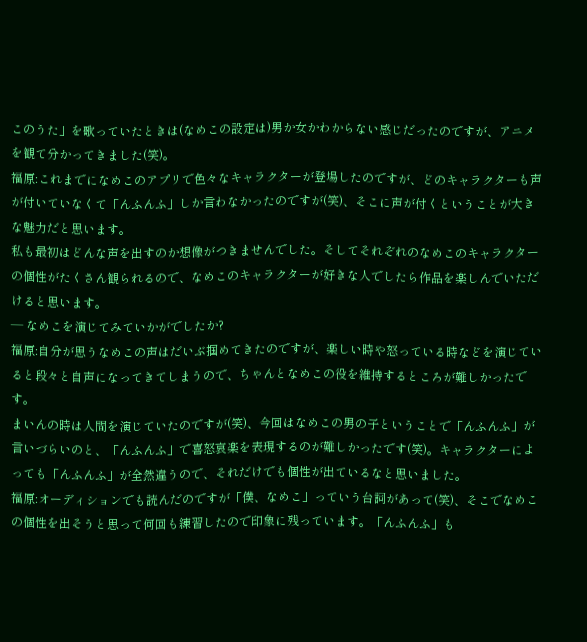このうた」を歌っていたときは(なめこの設定は)男か女かわからない感じだったのですが、アニメを観て分かってきました(笑)。
福原:これまでになめこのアプリで色々なキャラクターが登場したのですが、どのキャラクターも声が付いていなくて「んふんふ」しか言わなかったのですが(笑)、そこに声が付くということが大きな魅力だと思います。
私も最初はどんな声を出すのか想像がつきませんでした。そしてそれぞれのなめこのキャラクターの個性がたくさん観られるので、なめこのキャラクターが好きな人でしたら作品を楽しんでいただけると思います。
― なめこを演じてみていかがでしたか?
福原:自分が思うなめこの声はだいぶ掴めてきたのですが、楽しい時や怒っている時などを演じていると段々と自声になってきてしまうので、ちゃんとなめこの役を維持するところが難しかったです。
まいんの時は人間を演じていたのですが(笑)、今回はなめこの男の子ということで「んふんふ」が言いづらいのと、「んふんふ」で喜怒哀楽を表現するのが難しかったです(笑)。キャラクターによっても「んふんふ」が全然違うので、それだけでも個性が出ているなと思いました。
福原:オーディションでも読んだのですが「僕、なめこ」っていう台詞があって(笑)、そこでなめこの個性を出そうと思って何回も練習したので印象に残っています。「んふんふ」も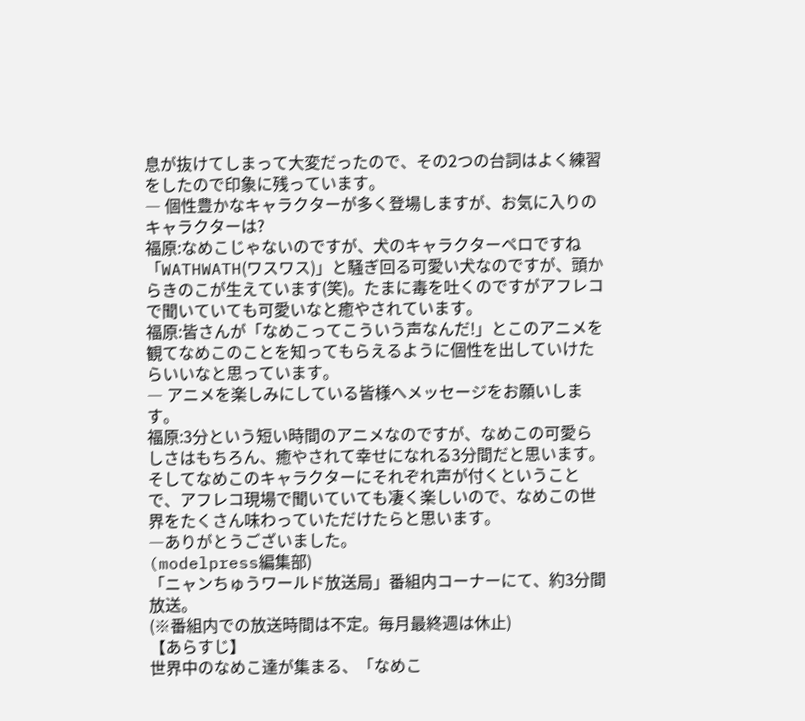息が抜けてしまって大変だったので、その2つの台詞はよく練習をしたので印象に残っています。
― 個性豊かなキャラクターが多く登場しますが、お気に入りのキャラクターは?
福原:なめこじゃないのですが、犬のキャラクターペロですね「WATHWATH(ワスワス)」と騒ぎ回る可愛い犬なのですが、頭からきのこが生えています(笑)。たまに毒を吐くのですがアフレコで聞いていても可愛いなと癒やされています。
福原:皆さんが「なめこってこういう声なんだ!」とこのアニメを観てなめこのことを知ってもらえるように個性を出していけたらいいなと思っています。
― アニメを楽しみにしている皆様へメッセージをお願いします。
福原:3分という短い時間のアニメなのですが、なめこの可愛らしさはもちろん、癒やされて幸せになれる3分間だと思います。そしてなめこのキャラクターにそれぞれ声が付くということで、アフレコ現場で聞いていても凄く楽しいので、なめこの世界をたくさん味わっていただけたらと思います。
―ありがとうございました。
(modelpress編集部)
「ニャンちゅうワールド放送局」番組内コーナーにて、約3分間放送。
(※番組内での放送時間は不定。毎月最終週は休止)
【あらすじ】
世界中のなめこ達が集まる、「なめこ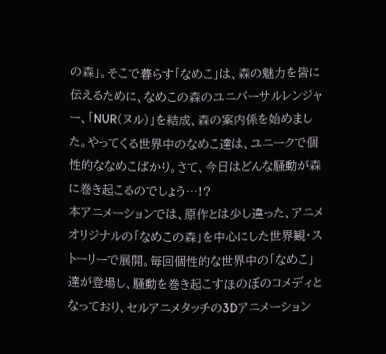の森」。そこで暮らす「なめこ」は、森の魅力を皆に伝えるために、なめこの森のユニバーサルレンジャー、「NUR(ヌル)」を結成、森の案内係を始めました。やってくる世界中のなめこ達は、ユニークで個性的ななめこばかり。さて、今日はどんな騒動が森に巻き起こるのでしょう…!?
本アニメーションでは、原作とは少し違った、アニメオリジナルの「なめこの森」を中心にした世界観・ストーリーで展開。毎回個性的な世界中の「なめこ」達が登場し、騒動を巻き起こすほのぼのコメディとなっており、セルアニメタッチの3Dアニメーション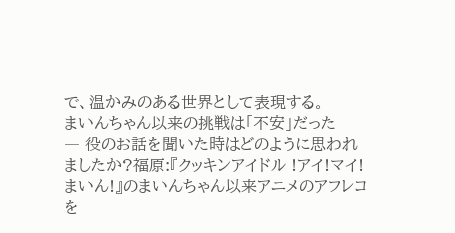で、温かみのある世界として表現する。
まいんちゃん以来の挑戦は「不安」だった
― 役のお話を聞いた時はどのように思われましたか?福原:『クッキンアイドル !アイ!マイ!まいん!』のまいんちゃん以来アニメのアフレコを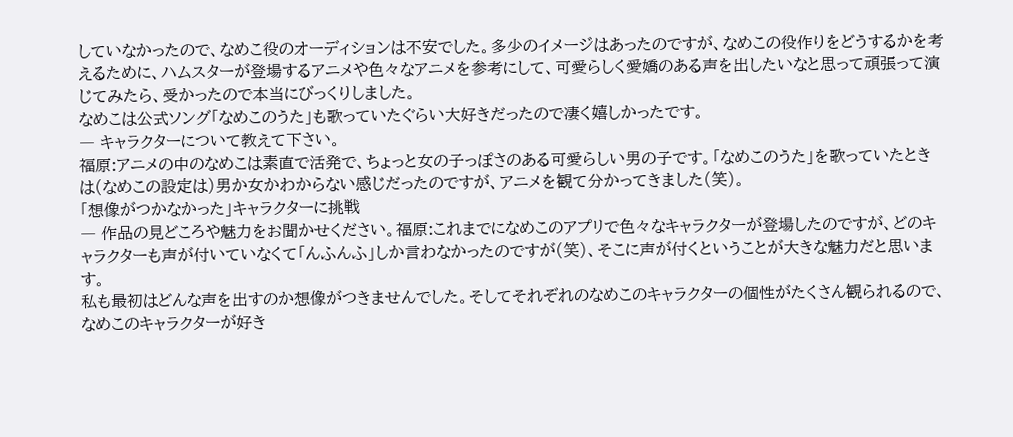していなかったので、なめこ役のオーディションは不安でした。多少のイメージはあったのですが、なめこの役作りをどうするかを考えるために、ハムスターが登場するアニメや色々なアニメを参考にして、可愛らしく愛嬌のある声を出したいなと思って頑張って演じてみたら、受かったので本当にびっくりしました。
なめこは公式ソング「なめこのうた」も歌っていたぐらい大好きだったので凄く嬉しかったです。
― キャラクターについて教えて下さい。
福原:アニメの中のなめこは素直で活発で、ちょっと女の子っぽさのある可愛らしい男の子です。「なめこのうた」を歌っていたときは(なめこの設定は)男か女かわからない感じだったのですが、アニメを観て分かってきました(笑)。
「想像がつかなかった」キャラクターに挑戦
― 作品の見どころや魅力をお聞かせください。福原:これまでになめこのアプリで色々なキャラクターが登場したのですが、どのキャラクターも声が付いていなくて「んふんふ」しか言わなかったのですが(笑)、そこに声が付くということが大きな魅力だと思います。
私も最初はどんな声を出すのか想像がつきませんでした。そしてそれぞれのなめこのキャラクターの個性がたくさん観られるので、なめこのキャラクターが好き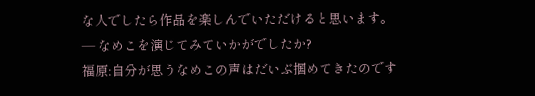な人でしたら作品を楽しんでいただけると思います。
― なめこを演じてみていかがでしたか?
福原:自分が思うなめこの声はだいぶ掴めてきたのです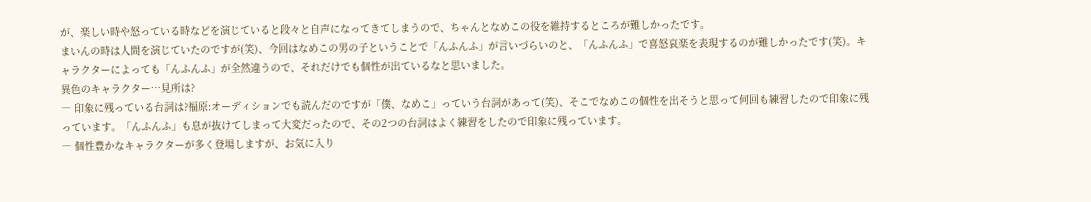が、楽しい時や怒っている時などを演じていると段々と自声になってきてしまうので、ちゃんとなめこの役を維持するところが難しかったです。
まいんの時は人間を演じていたのですが(笑)、今回はなめこの男の子ということで「んふんふ」が言いづらいのと、「んふんふ」で喜怒哀楽を表現するのが難しかったです(笑)。キャラクターによっても「んふんふ」が全然違うので、それだけでも個性が出ているなと思いました。
異色のキャラクター…見所は?
― 印象に残っている台詞は?福原:オーディションでも読んだのですが「僕、なめこ」っていう台詞があって(笑)、そこでなめこの個性を出そうと思って何回も練習したので印象に残っています。「んふんふ」も息が抜けてしまって大変だったので、その2つの台詞はよく練習をしたので印象に残っています。
― 個性豊かなキャラクターが多く登場しますが、お気に入り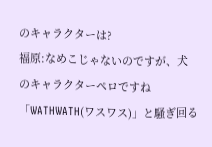のキャラクターは?
福原:なめこじゃないのですが、犬のキャラクターペロですね「WATHWATH(ワスワス)」と騒ぎ回る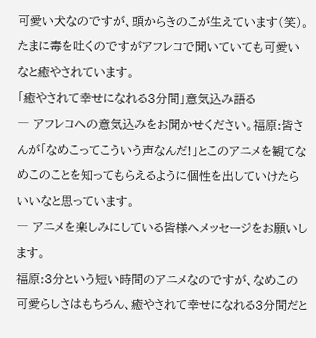可愛い犬なのですが、頭からきのこが生えています(笑)。たまに毒を吐くのですがアフレコで聞いていても可愛いなと癒やされています。
「癒やされて幸せになれる3分間」意気込み語る
― アフレコへの意気込みをお聞かせください。福原:皆さんが「なめこってこういう声なんだ!」とこのアニメを観てなめこのことを知ってもらえるように個性を出していけたらいいなと思っています。
― アニメを楽しみにしている皆様へメッセージをお願いします。
福原:3分という短い時間のアニメなのですが、なめこの可愛らしさはもちろん、癒やされて幸せになれる3分間だと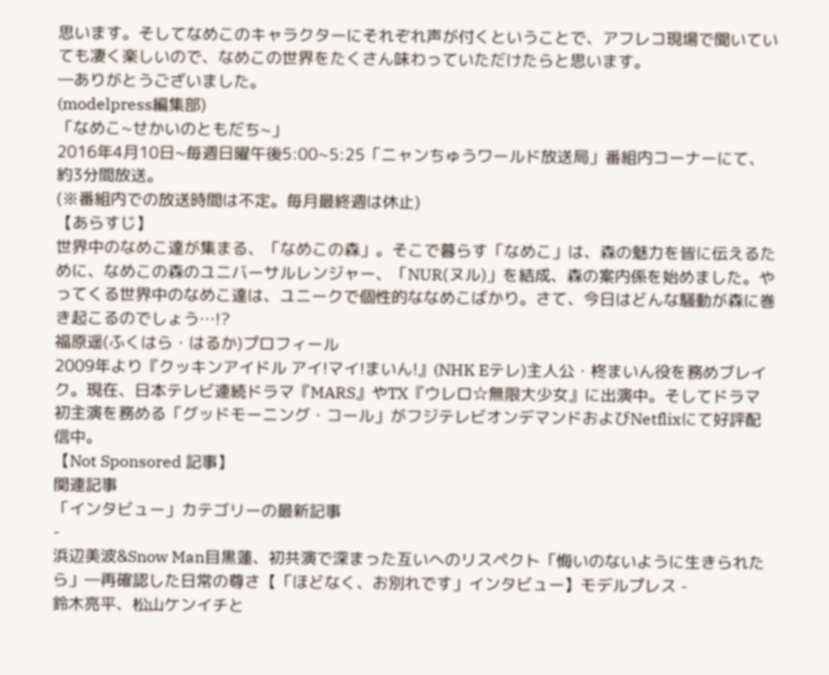思います。そしてなめこのキャラクターにそれぞれ声が付くということで、アフレコ現場で聞いていても凄く楽しいので、なめこの世界をたくさん味わっていただけたらと思います。
―ありがとうございました。
(modelpress編集部)
「なめこ~せかいのともだち~」
2016年4月10日~毎週日曜午後5:00~5:25「ニャンちゅうワールド放送局」番組内コーナーにて、約3分間放送。
(※番組内での放送時間は不定。毎月最終週は休止)
【あらすじ】
世界中のなめこ達が集まる、「なめこの森」。そこで暮らす「なめこ」は、森の魅力を皆に伝えるために、なめこの森のユニバーサルレンジャー、「NUR(ヌル)」を結成、森の案内係を始めました。やってくる世界中のなめこ達は、ユニークで個性的ななめこばかり。さて、今日はどんな騒動が森に巻き起こるのでしょう…!?
福原遥(ふくはら・はるか)プロフィール
2009年より『クッキンアイドル アイ!マイ!まいん!』(NHK Eテレ)主人公・柊まいん役を務めブレイク。現在、日本テレビ連続ドラマ『MARS』やTX『ウレロ☆無限大少女』に出演中。そしてドラマ初主演を務める「グッドモーニング・コール」がフジテレビオンデマンドおよびNetflixにて好評配信中。
【Not Sponsored 記事】
関連記事
「インタビュー」カテゴリーの最新記事
-
浜辺美波&Snow Man目黒蓮、初共演で深まった互いへのリスペクト「悔いのないように生きられたら」―再確認した日常の尊さ【「ほどなく、お別れです」インタビュー】モデルプレス -
鈴木亮平、松山ケンイチと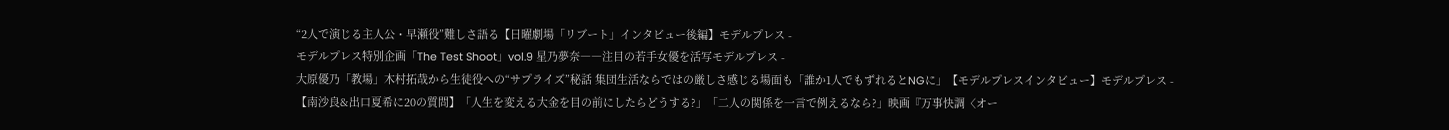“2人で演じる主人公・早瀬役”難しさ語る【日曜劇場「リブート」インタビュー後編】モデルプレス -
モデルプレス特別企画「The Test Shoot」vol.9 星乃夢奈――注目の若手女優を活写モデルプレス -
大原優乃「教場」木村拓哉から生徒役への“サプライズ”秘話 集団生活ならではの厳しさ感じる場面も「誰か1人でもずれるとNGに」【モデルプレスインタビュー】モデルプレス -
【南沙良&出口夏希に20の質問】「人生を変える大金を目の前にしたらどうする?」「二人の関係を一言で例えるなら?」映画『万事快調〈オー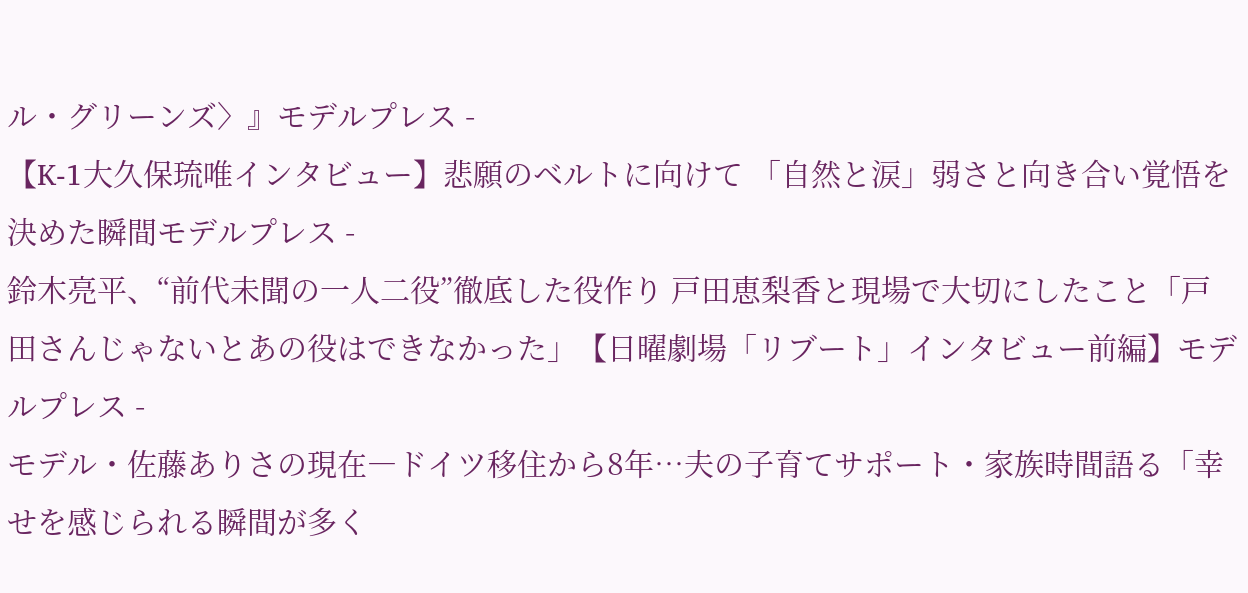ル・グリーンズ〉』モデルプレス -
【K-1大久保琉唯インタビュー】悲願のベルトに向けて 「自然と涙」弱さと向き合い覚悟を決めた瞬間モデルプレス -
鈴木亮平、“前代未聞の一人二役”徹底した役作り 戸田恵梨香と現場で大切にしたこと「戸田さんじゃないとあの役はできなかった」【日曜劇場「リブート」インタビュー前編】モデルプレス -
モデル・佐藤ありさの現在―ドイツ移住から8年…夫の子育てサポート・家族時間語る「幸せを感じられる瞬間が多く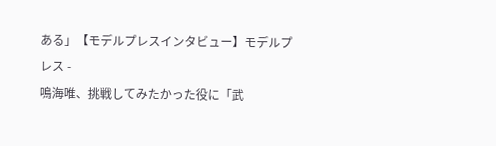ある」【モデルプレスインタビュー】モデルプレス -
鳴海唯、挑戦してみたかった役に「武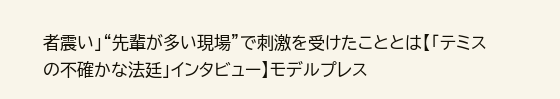者震い」“先輩が多い現場”で刺激を受けたこととは【「テミスの不確かな法廷」インタビュー】モデルプレス